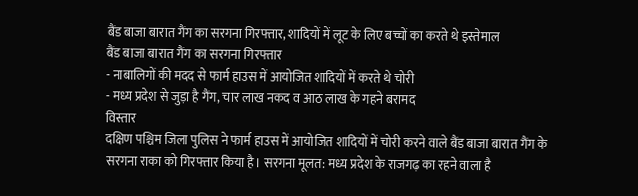बैंड बाजा बारात गैंग का सरगना गिरफ्तार, शादियों में लूट के लिए बच्चों का करते थे इस्तेमाल
बैंड बाजा बारात गैंग का सरगना गिरफ्तार
- नाबालिगों की मदद से फार्म हाउस में आयोजित शादियों में करते थे चोरी
- मध्य प्रदेश से जुड़ा है गैंग, चार लाख नकद व आठ लाख के गहने बरामद
विस्तार
दक्षिण पश्चिम जिला पुलिस ने फार्म हाउस में आयोजित शादियों में चोरी करने वाले बैंड बाजा बारात गैंग के सरगना राका को गिरफ्तार किया है। सरगना मूलत: मध्य प्रदेश के राजगढ़ का रहने वाला है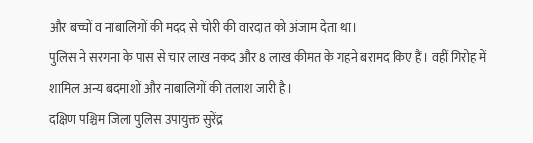और बच्चों व नाबालिगों की मदद से चोरी की वारदात को अंजाम देता था।
पुलिस ने सरगना के पास से चार लाख नकद और 8 लाख कीमत के गहने बरामद किए हैं। वहीं गिरोह में शामिल अन्य बदमाशों और नाबालिगों की तलाश जारी है।
दक्षिण पश्चिम जिला पुलिस उपायुक्त सुरेंद्र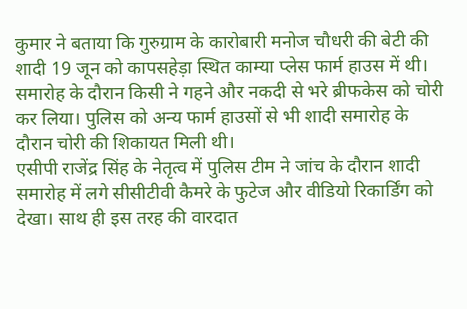कुमार ने बताया कि गुरुग्राम के कारोबारी मनोज चौधरी की बेटी की शादी 19 जून को कापसहेड़ा स्थित काम्या प्लेस फार्म हाउस में थी।
समारोह के दौरान किसी ने गहने और नकदी से भरे ब्रीफकेस को चोरी कर लिया। पुलिस को अन्य फार्म हाउसों से भी शादी समारोह के दौरान चोरी की शिकायत मिली थी।
एसीपी राजेंद्र सिंह के नेतृत्व में पुलिस टीम ने जांच के दौरान शादी समारोह में लगे सीसीटीवी कैमरे के फुटेज और वीडियो रिकार्डिंग को देखा। साथ ही इस तरह की वारदात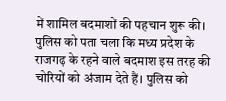में शामिल बदमाशों की पहचान शुरू की।
पुलिस को पता चला कि मध्य प्रदेश के राजगढ़ के रहने वाले बदमाश इस तरह की चोरियों को अंजाम देते हैं। पुलिस को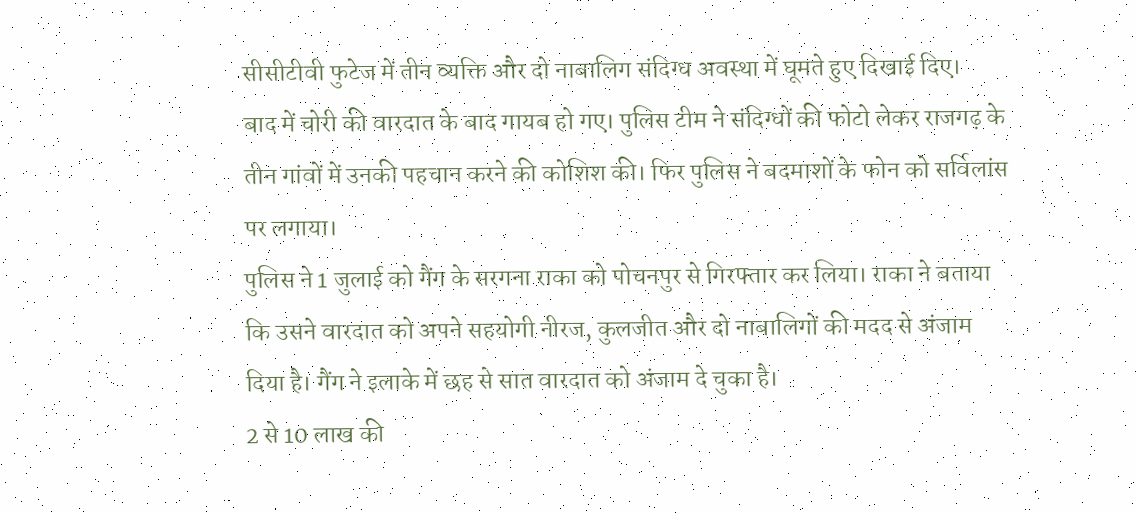सीसीटीवी फुटेज में तीन व्यक्ति और दो नाबालिग संदिग्ध अवस्था में घूमते हुए दिखाई दिए।
बाद में चोरी की वारदात के बाद गायब हो गए। पुलिस टीम ने संदिग्धों की फोटो लेकर राजगढ़ के तीन गांवों में उनकी पहचान करने की कोशिश की। फिर पुलिस ने बदमाशों के फोन को सर्विलांस पर लगाया।
पुलिस ने 1 जुलाई को गैंग के सरगना राका को पोचनपुर से गिरफ्तार कर लिया। राका ने बताया कि उसने वारदात को अपने सहयोगी नीरज, कुलजीत और दो नाबालिगों की मदद से अंजाम दिया है। गैंग ने इलाके में छह से सात वारदात को अंजाम दे चुका है।
2 से 10 लाख की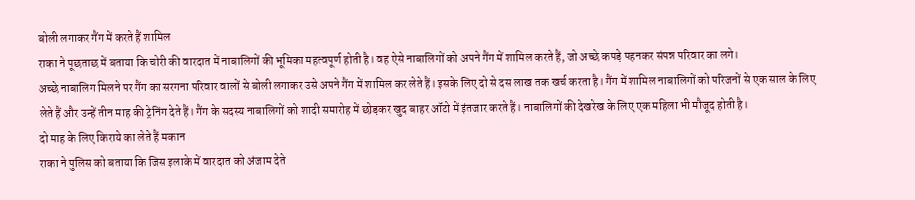बोली लगाकर गैंग में करते हैं शामिल
राका ने पूछताछ में बताया कि चोरी की वारदात में नाबालिगों की भूमिका महत्वपूर्ण होती है। वह ऐसे नाबालिगों को अपने गैंग में शामिल करते हैं, जो अच्छे कपड़े पहनकर संपन्न परिवार का लगे।
अच्छे नाबालिग मिलने पर गैंग का सरगना परिवार वालों से बोली लगाकर उसे अपने गैंग में शामिल कर लेते हैं। इसके लिए दो से दस लाख तक खर्च करता है। गैंग में शामिल नाबालिगों को परिजनों से एक साल के लिए लेते हैं और उन्हें तीन माह की ट्रेनिंग देते हैं। गैंग के सदस्य नाबालिगों को शादी समारोह में छोड़कर खुद बाहर ऑटो में इंतजार करते हैं। नाबालिगों की देखरेख के लिए एक महिला भी मौजूद होती है।
दो माह के लिए किराये का लेते हैं मकान
राका ने पुलिस को बताया कि जिस इलाके में वारदात को अंजाम देते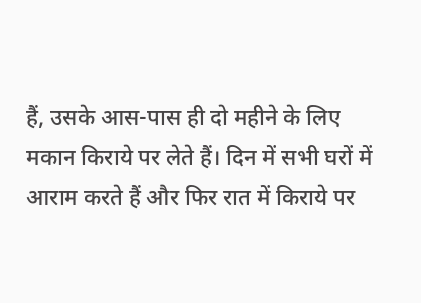हैं, उसके आस-पास ही दो महीने के लिए मकान किराये पर लेते हैं। दिन में सभी घरों में आराम करते हैं और फिर रात में किराये पर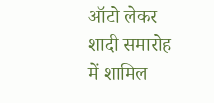ऑटो लेकर शादी समारोह में शामिल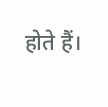होते हैं।